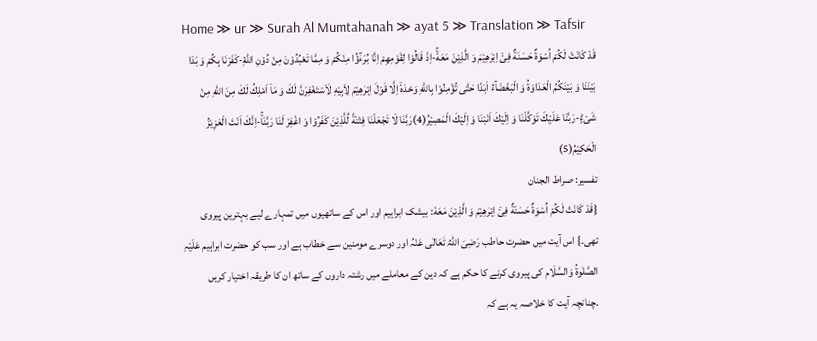Home ≫ ur ≫ Surah Al Mumtahanah ≫ ayat 5 ≫ Translation ≫ Tafsir
قَدْ كَانَتْ لَكُمْ اُسْوَةٌ حَسَنَةٌ فِیْۤ اِبْرٰهِیْمَ وَ الَّذِیْنَ مَعَهٗۚ-اِذْ قَالُوْا لِقَوْمِهِمْ اِنَّا بُرَءٰٓؤُا مِنْكُمْ وَ مِمَّا تَعْبُدُوْنَ مِنْ دُوْنِ اللّٰهِ٘-كَفَرْنَا بِكُمْ وَ بَدَا بَیْنَنَا وَ بَیْنَكُمُ الْعَدَاوَةُ وَ الْبَغْضَآءُ اَبَدًا حَتّٰى تُؤْمِنُوْا بِاللّٰهِ وَحْدَهٗۤ اِلَّا قَوْلَ اِبْرٰهِیْمَ لِاَبِیْهِ لَاَسْتَغْفِرَنَّ لَكَ وَ مَاۤ اَمْلِكُ لَكَ مِنَ اللّٰهِ مِنْ شَیْءٍؕ-رَبَّنَا عَلَیْكَ تَوَكَّلْنَا وَ اِلَیْكَ اَنَبْنَا وَ اِلَیْكَ الْمَصِیْرُ(4)رَبَّنَا لَا تَجْعَلْنَا فِتْنَةً لِّلَّذِیْنَ كَفَرُوْا وَ اغْفِرْ لَنَا رَبَّنَاۚ-اِنَّكَ اَنْتَ الْعَزِیْزُ الْحَكِیْمُ(5)
تفسیر: صراط الجنان
{قَدْ كَانَتْ لَكُمْ اُسْوَةٌ حَسَنَةٌ فِیْۤ اِبْرٰهِیْمَ وَ الَّذِیْنَ مَعَهٗ: بیشک ابراہیم اور اس کے ساتھیوں میں تمہارے لیے بہترین پیروی تھی۔} اس آیت میں حضرت حاطب رَضِیَ اللّٰہُ تَعَالٰی عَنْہُ اور دوسرے مومنین سے خطاب ہے اور سب کو حضرت ابراہیم عَلَیْہِ الصَّلٰوۃُ وَالسَّلَام کی پیروی کرنے کا حکم ہے کہ دین کے معاملے میں رشتہ داروں کے ساتھ ان کا طریقہ اختیار کریں ۔چنانچہ آیت کا خلاصہ یہ ہے کہ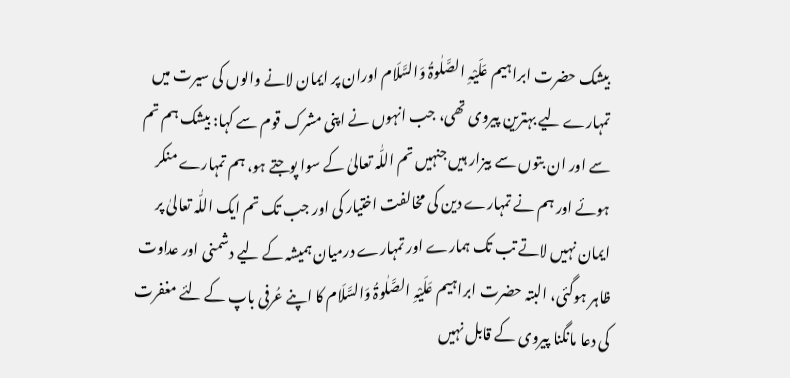بیشک حضرت ابراہیم عَلَیْہِ الصَّلٰوۃُ وَالسَّلَام اوران پر ایمان لانے والوں کی سیرت میں تمہارے لیے بہترین پیروی تھی، جب انہوں نے اپنی مشرک قوم سے کہا: بیشک ہم تم سے اور ان بتوں سے بیزار ہیں جنہیں تم اللّٰہ تعالیٰ کے سوا پوجتے ہو، ہم تمہارے منکر ہوئے اور ہم نے تمہارے دین کی مخالفت اختیار کی اور جب تک تم ایک اللّٰہ تعالیٰ پر ایمان نہیں لاتے تب تک ہمارے اور تمہارے درمیان ہمیشہ کے لیے دشمنی اور عداوت ظاہر ہوگئی، البتہ حضرت ابراہیم عَلَیْہِ الصَّلٰوۃُ وَالسَّلَام کا اپنے عُرفی باپ کے لئے مغفرت کی دعا مانگنا پیروی کے قابل نہیں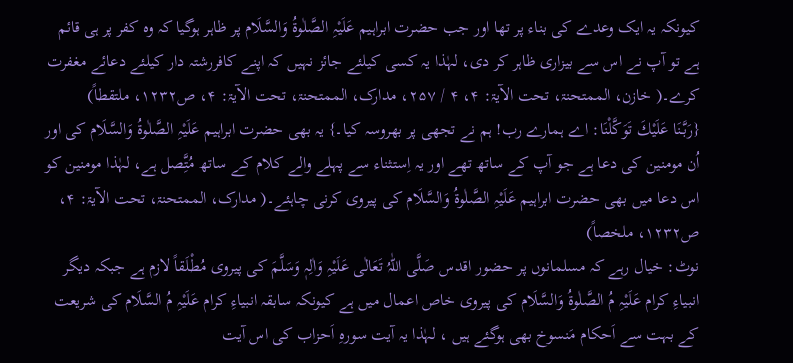کیونکہ یہ ایک وعدے کی بناء پر تھا اور جب حضرت ابراہیم عَلَیْہِ الصَّلٰوۃُ وَالسَّلَام پر ظاہر ہوگیا کہ وہ کفر پر ہی قائم ہے تو آپ نے اس سے بیزاری ظاہر کر دی، لہٰذا یہ کسی کیلئے جائز نہیں کہ اپنے کافررشتہ دار کیلئے دعائے مغفرت کرے۔( خازن، الممتحنۃ، تحت الآیۃ: ۴، ۴ / ۲۵۷، مدارک، الممتحنۃ، تحت الآیۃ: ۴، ص۱۲۳۲، ملتقطاً)
{رَبَّنَا عَلَیْكَ تَوَكَّلْنَا: اے ہمارے رب! ہم نے تجھی پر بھروسہ کیا۔} یہ بھی حضرت ابراہیم عَلَیْہِ الصَّلٰوۃُ وَالسَّلَام کی اور اُن مومنین کی دعا ہے جو آپ کے ساتھ تھے اور یہ اِستثناء سے پہلے والے کلام کے ساتھ مُتَِّصل ہے، لہٰذا مومنین کو اس دعا میں بھی حضرت ابراہیم عَلَیْہِ الصَّلٰوۃُ وَالسَّلَام کی پیروی کرنی چاہئے۔( مدارک، الممتحنۃ، تحت الآیۃ: ۴، ص۱۲۳۲، ملخصاً)
نوٹ: خیال رہے کہ مسلمانوں پر حضور اقدس صَلَّی اللّٰہُ تَعَالٰی عَلَیْہِ وَاٰلِہٖ وَسَلَّمَ کی پیروی مُطْلَقاً لازم ہے جبکہ دیگر انبیاءِ کرام عَلَیْہِ مُ الصَّلٰوۃُ وَالسَّلَام کی پیروی خاص اعمال میں ہے کیونکہ سابقہ انبیاءِ کرام عَلَیْہِ مُ السَّلَام کی شریعت کے بہت سے اَحکام مَنسوخ بھی ہوگئے ہیں ، لہٰذا یہ آیت سورہِ اَحزاب کی اس آیت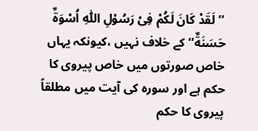’’لَقَدْ كَانَ لَكُمْ فِیْ رَسُوْلِ اللّٰهِ اُسْوَةٌ حَسَنَةٌ‘‘ کے خلاف نہیں ،کیونکہ یہاں خاص صورتوں میں خاص پیروی کا حکم ہے اور سورہ کی آیت میں مطلقاً پیروی کا حکم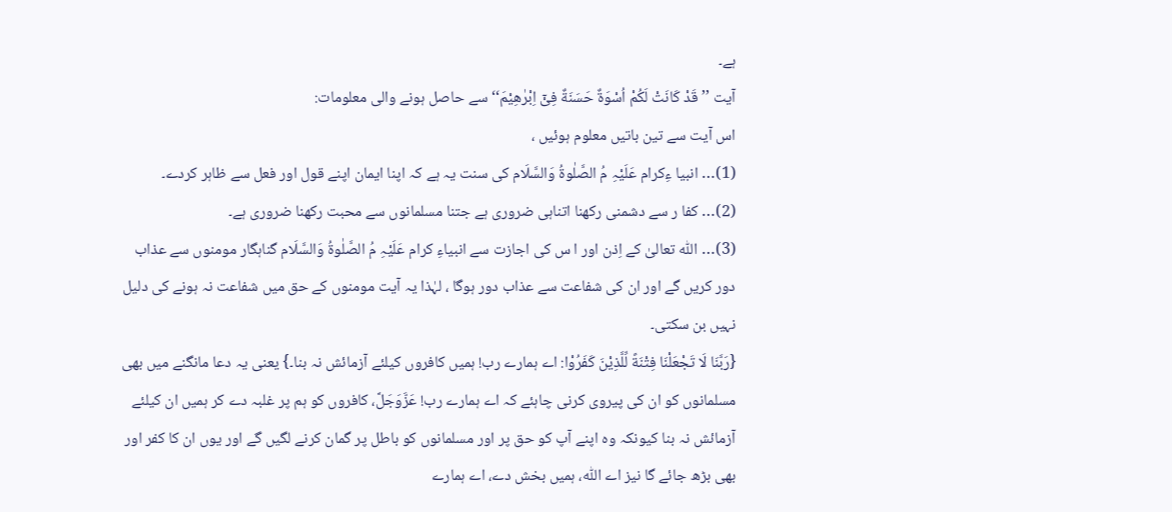ہے۔
آیت ’’قَدْ كَانَتْ لَكُمْ اُسْوَةٌ حَسَنَةٌ فِیْۤ اِبْرٰهِیْمَ‘‘ سے حاصل ہونے والی معلومات:
اس آیت سے تین باتیں معلوم ہوئیں ،
(1)… انبیا ءِکرام عَلَیْہِ مُ الصَّلٰوۃُ وَالسَّلَام کی سنت یہ ہے کہ اپنا ایمان اپنے قول اور فعل سے ظاہر کردے۔
(2)… کفا ر سے دشمنی رکھنا اتناہی ضروری ہے جتنا مسلمانوں سے محبت رکھنا ضروری ہے۔
(3)… اللّٰہ تعالیٰ کے اِذن اور ا س کی اجازت سے انبیاءِ کرام عَلَیْہِ مُ الصَّلٰوۃُ وَالسَّلَام گناہگار مومنوں سے عذاب دور کریں گے اور ان کی شفاعت سے عذاب دور ہوگا ، لہٰذا یہ آیت مومنوں کے حق میں شفاعت نہ ہونے کی دلیل نہیں بن سکتی۔
{رَبَّنَا لَا تَجْعَلْنَا فِتْنَةً لِّلَّذِیْنَ كَفَرُوْا: اے ہمارے رب! ہمیں کافروں کیلئے آزمائش نہ بنا۔} یعنی یہ دعا مانگنے میں بھی مسلمانوں کو ان کی پیروی کرنی چاہئے کہ اے ہمارے رب! عَزَّوَجَلَّ، کافروں کو ہم پر غلبہ دے کر ہمیں ان کیلئے آزمائش نہ بنا کیونکہ وہ اپنے آپ کو حق پر اور مسلمانوں کو باطل پر گمان کرنے لگیں گے اور یوں ان کا کفر اور بھی بڑھ جائے گا نیز اے اللّٰہ، ہمیں بخش دے، اے ہمارے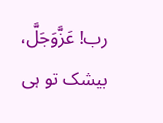رب! عَزَّوَجَلَّ، بیشک تو ہی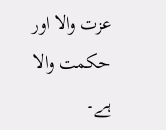عزت والا اور حکمت والا ہے۔